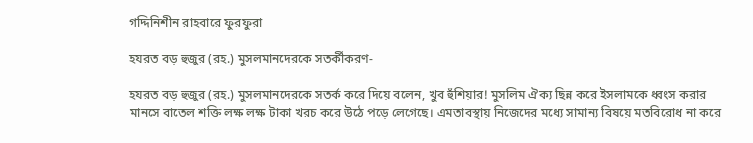গদ্দিনিশীন রাহবারে ফুরফুরা

হযরত বড় হুজুর (রহ.) মুসলমানদেরকে সতর্কীকরণ-

হযরত বড় হুজুর (রহ.) মুসলমানদেরকে সতর্ক করে দিয়ে বলেন, খুব হুঁশিয়ার! মুসলিম ঐক্য ছিন্ন করে ইসলামকে ধ্বংস করার মানসে বাতেল শক্তি লক্ষ লক্ষ টাকা খরচ করে উঠে পড়ে লেগেছে। এমতাবস্থায় নিজেদের মধ্যে সামান্য বিষয়ে মতবিরোধ না করে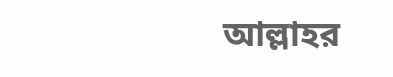আল্লাহর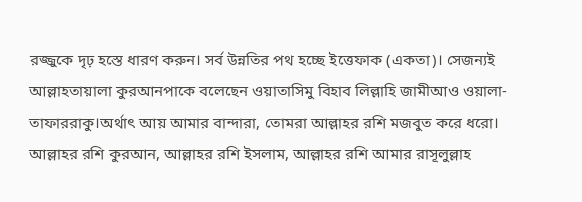রজ্জুকে দৃঢ় হস্তে ধারণ করুন। সর্ব উন্নতির পথ হচ্ছে ইত্তেফাক (একতা)। সেজন্যই আল্লাহতায়ালা কুরআনপাকে বলেছেন ওয়াতাসিমু বিহাব লিল্লাহি জামীআও ওয়ালা-তাফাররাকু।অর্থাৎ আয় আমার বান্দারা, তোমরা আল্লাহর রশি মজবুত করে ধরো। আল্লাহর রশি কুরআন, আল্লাহর রশি ইসলাম, আল্লাহর রশি আমার রাসূলুল্লাহ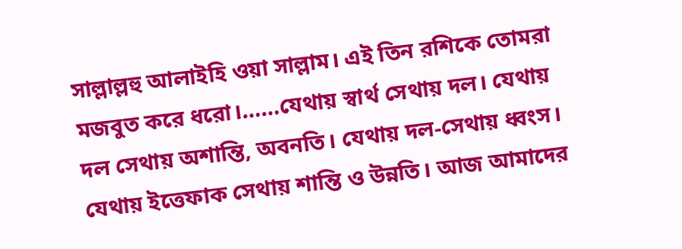সাল্লাল্লহু আলাইহি ওয়া সাল্লাম। এই তিন রশিকে তোমরা মজবুত করে ধরো।……যেথায় স্বার্থ সেথায় দল। যেথায় দল সেথায় অশান্তি, অবনতি। যেথায় দল-সেথায় ধ্বংস। যেথায় ইত্তেফাক সেথায় শান্তি ও উন্নতি। আজ আমাদের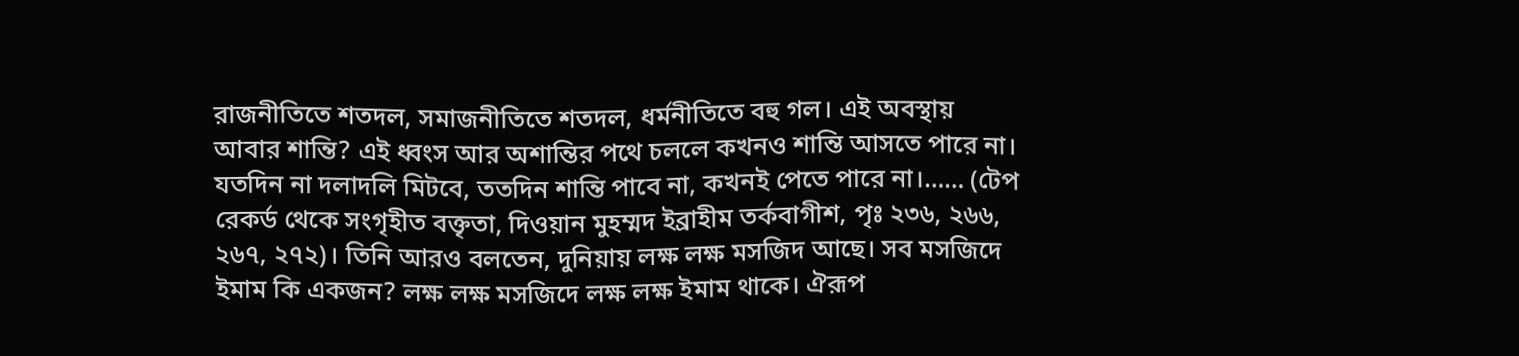রাজনীতিতে শতদল, সমাজনীতিতে শতদল, ধর্মনীতিতে বহু গল। এই অবস্থায় আবার শান্তি? এই ধ্বংস আর অশান্তির পথে চললে কখনও শান্তি আসতে পারে না। যতদিন না দলাদলি মিটবে, ততদিন শান্তি পাবে না, কখনই পেতে পারে না।…… (টেপ রেকর্ড থেকে সংগৃহীত বক্তৃতা, দিওয়ান মুহম্মদ ইব্রাহীম তর্কবাগীশ, পৃঃ ২৩৬, ২৬৬, ২৬৭, ২৭২)। তিনি আরও বলতেন, দুনিয়ায় লক্ষ লক্ষ মসজিদ আছে। সব মসজিদে ইমাম কি একজন? লক্ষ লক্ষ মসজিদে লক্ষ লক্ষ ইমাম থাকে। ঐরূপ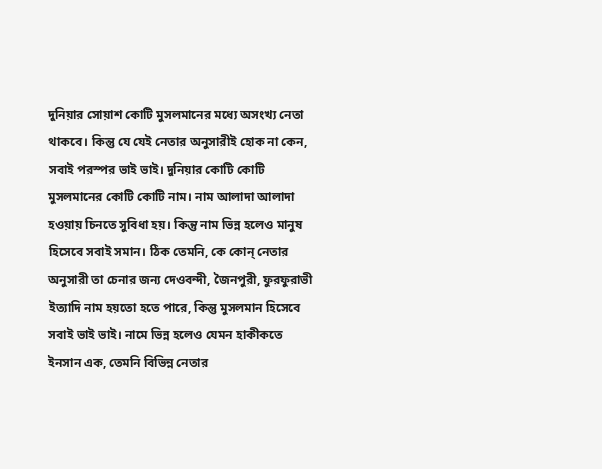দুনিয়ার সোয়াশ কোটি মুসলমানের মধ্যে অসংখ্য নেতা থাকবে। কিন্তু যে যেই নেতার অনুসারীই হোক না কেন, সবাই পরস্পর ভাই ভাই। দুনিয়ার কোটি কোটি মুসলমানের কোটি কোটি নাম। নাম আলাদা আলাদা হওয়ায় চিনতে সুবিধা হয়। কিন্তু নাম ভিন্ন হলেও মানুষ হিসেবে সবাই সমান। ঠিক তেমনি, কে কোন্ নেতার অনুসারী তা চেনার জন্য দেওবন্দী, জৈনপুরী, ফুরফুরাভী ইত্যাদি নাম হয়তো হতে পারে, কিন্তু মুসলমান হিসেবে সবাই ভাই ভাই। নামে ভিন্ন হলেও যেমন হাকীকতে ইনসান এক, তেমনি বিভিন্ন নেতার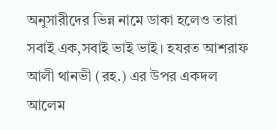অনুসারীদের ভিন্ন নামে ডাকা হলেও তারা সবাই এক,সবাই ভাই ভাই। হযরত আশরাফ আলী থানভী (রহ.) এর উপর একদল আলেম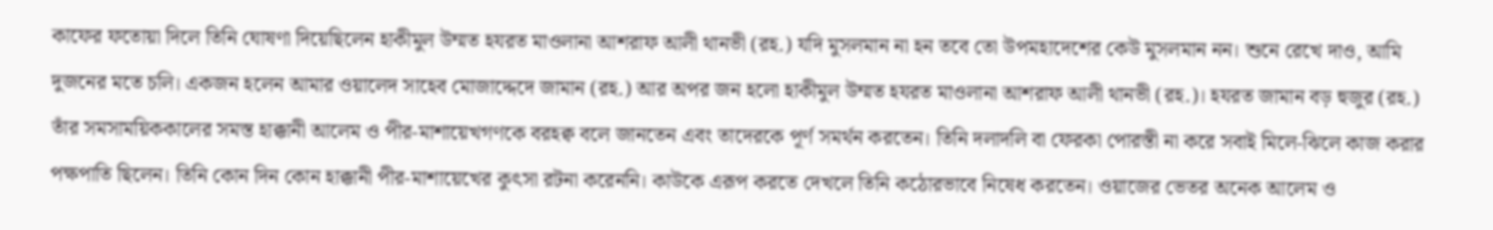কাফের ফতোয়া দিলে তিনি ঘোষণা দিয়েছিলেন হাকীমুল উম্মত হযরত মাওলানা আশরাফ আলী থানভী (রহ.) যদি মুসলমান না হন তবে তো উপমহাদেশের কেউ মুসলমান নন। শুনে রেখে দাও, আমি দুজনের মতে চলি। একজন হলেন আমার ওয়ালেদ সাহেব মোজাদ্দেদে জামান (রহ.) আর অপর জন হলো হাকীমুল উম্মত হযরত মাওলানা আশরাফ আলী থানভী (রহ.)। হযরত জামান বড় হুজুর (রহ.) তাঁর সমসাময়িককালের সমস্ত হাক্কানী আলেম ও পীর-মাশায়েখগণকে বরহক্ব বলে জানতেন এবং তাদেরকে পূর্ণ সমর্থন করতেন। তিনি দলাদলি বা ফেরকা পোরস্তী না করে সবাই মিলে-ঝিলে কাজ করার পক্ষপাতি ছিলেন। তিনি কোন দিন কোন হাক্কানী পীর-মাশায়েখের কুৎসা রটনা করেননি। কাউকে এরূপ করতে দেখলে তিনি কঠোরভাবে নিষেধ করতেন। ওয়াজের ভেতর অনেক আলেম ও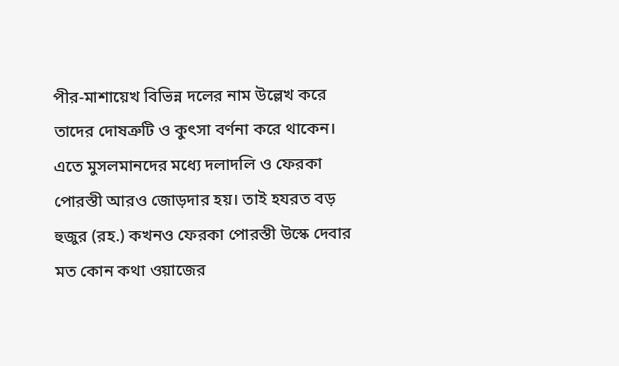পীর-মাশায়েখ বিভিন্ন দলের নাম উল্লেখ করে তাদের দোষত্রুটি ও কুৎসা বর্ণনা করে থাকেন। এতে মুসলমানদের মধ্যে দলাদলি ও ফেরকা পোরস্তী আরও জোড়দার হয়। তাই হযরত বড় হুজুর (রহ.) কখনও ফেরকা পোরস্তী উস্কে দেবার মত কোন কথা ওয়াজের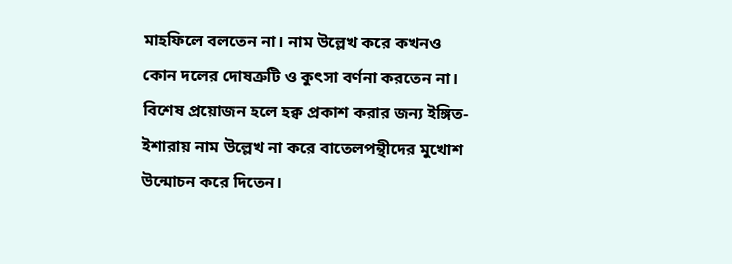মাহফিলে বলতেন না। নাম উল্লেখ করে কখনও কোন দলের দোষত্রুটি ও কুৎসা বর্ণনা করতেন না। বিশেষ প্রয়োজন হলে হক্ব প্রকাশ করার জন্য ইঙ্গিত-ইশারায় নাম উল্লেখ না করে বাতেলপন্থীদের মুখোশ উন্মোচন করে দিতেন।